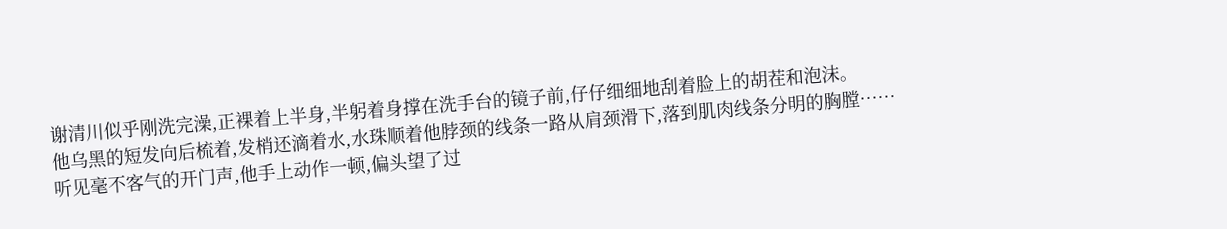谢清川似乎刚洗完澡,正裸着上半身,半躬着身撑在洗手台的镜子前,仔仔细细地刮着脸上的胡茬和泡沫。
他乌黑的短发向后梳着,发梢还滴着水,水珠顺着他脖颈的线条一路从肩颈滑下,落到肌肉线条分明的胸膛……
听见毫不客气的开门声,他手上动作一顿,偏头望了过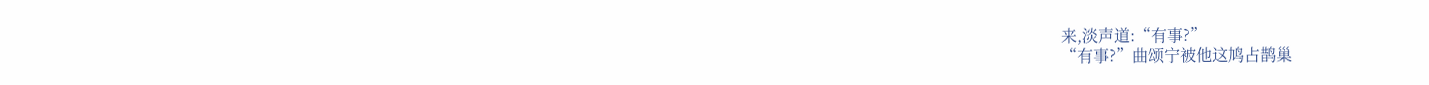来,淡声道:“有事?”
“有事?”曲颂宁被他这鸠占鹊巢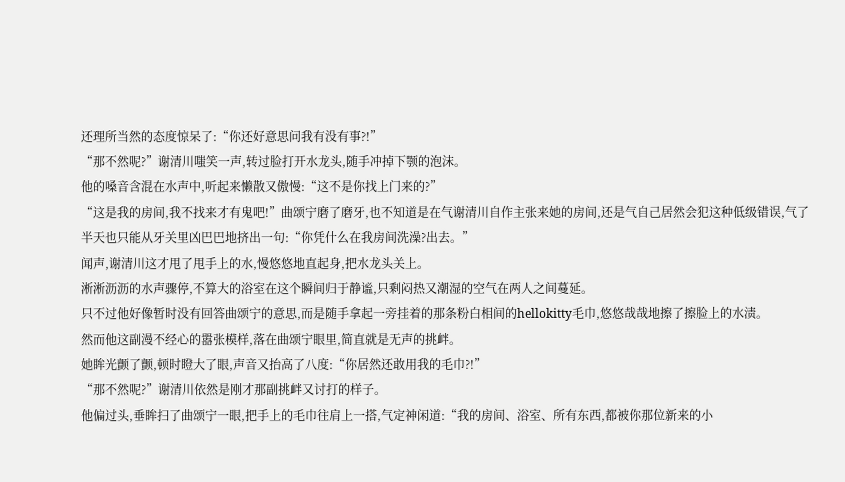还理所当然的态度惊呆了:“你还好意思问我有没有事?!”
“那不然呢?”谢清川嗤笑一声,转过脸打开水龙头,随手冲掉下颚的泡沫。
他的嗓音含混在水声中,听起来懒散又傲慢:“这不是你找上门来的?”
“这是我的房间,我不找来才有鬼吧!”曲颂宁磨了磨牙,也不知道是在气谢清川自作主张来她的房间,还是气自己居然会犯这种低级错误,气了半天也只能从牙关里凶巴巴地挤出一句:“你凭什么在我房间洗澡?出去。”
闻声,谢清川这才甩了甩手上的水,慢悠悠地直起身,把水龙头关上。
淅淅沥沥的水声骤停,不算大的浴室在这个瞬间归于静谧,只剩闷热又潮湿的空气在两人之间蔓延。
只不过他好像暂时没有回答曲颂宁的意思,而是随手拿起一旁挂着的那条粉白相间的hellokitty毛巾,悠悠哉哉地擦了擦脸上的水渍。
然而他这副漫不经心的嚣张模样,落在曲颂宁眼里,简直就是无声的挑衅。
她眸光颤了颤,顿时瞪大了眼,声音又抬高了八度:“你居然还敢用我的毛巾?!”
“那不然呢?”谢清川依然是刚才那副挑衅又讨打的样子。
他偏过头,垂眸扫了曲颂宁一眼,把手上的毛巾往肩上一搭,气定神闲道:“我的房间、浴室、所有东西,都被你那位新来的小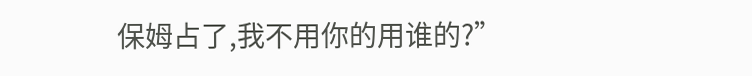保姆占了,我不用你的用谁的?”